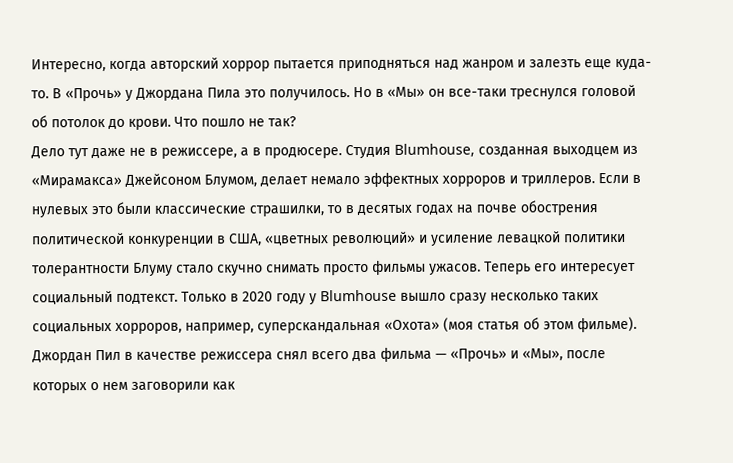Интересно, когда авторский хоррор пытается приподняться над жанром и залезть еще куда-то. В «Прочь» у Джордана Пила это получилось. Но в «Мы» он все-таки треснулся головой об потолок до крови. Что пошло не так?
Дело тут даже не в режиссере, а в продюсере. Студия Blumhouse, созданная выходцем из «Мирамакса» Джейсоном Блумом, делает немало эффектных хорроров и триллеров. Если в нулевых это были классические страшилки, то в десятых годах на почве обострения политической конкуренции в США, «цветных революций» и усиление левацкой политики толерантности Блуму стало скучно снимать просто фильмы ужасов. Теперь его интересует социальный подтекст. Только в 2020 году у Blumhouse вышло сразу несколько таких социальных хорроров, например, суперскандальная «Охота» (моя статья об этом фильме).
Джордан Пил в качестве режиссера снял всего два фильма — «Прочь» и «Мы», после которых о нем заговорили как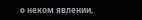о неком явлении,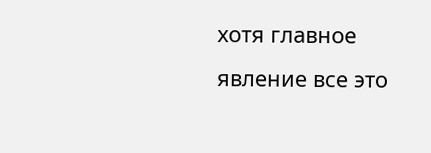хотя главное явление все это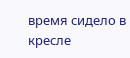время сидело в кресле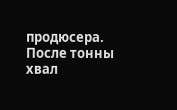продюсера. После тонны хвал